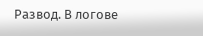Развод. В логове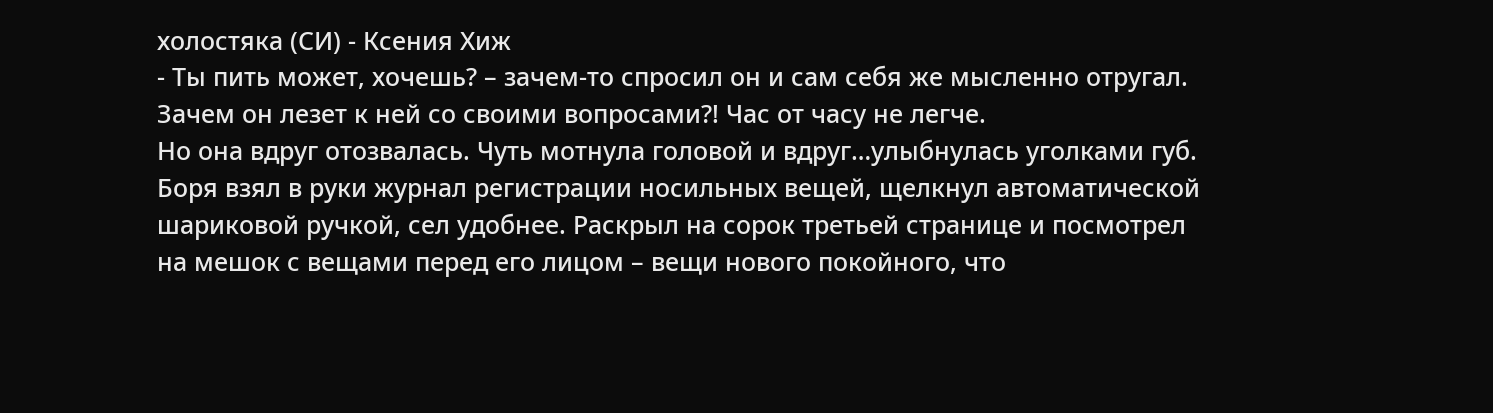холостяка (СИ) - Ксения Хиж
- Ты пить может, хочешь? – зачем-то спросил он и сам себя же мысленно отругал.
Зачем он лезет к ней со своими вопросами?! Час от часу не легче.
Но она вдруг отозвалась. Чуть мотнула головой и вдруг…улыбнулась уголками губ.
Боря взял в руки журнал регистрации носильных вещей, щелкнул автоматической шариковой ручкой, сел удобнее. Раскрыл на сорок третьей странице и посмотрел на мешок с вещами перед его лицом – вещи нового покойного, что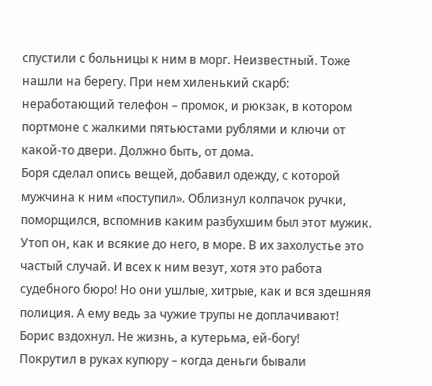спустили с больницы к ним в морг. Неизвестный. Тоже нашли на берегу. При нем хиленький скарб: неработающий телефон – промок, и рюкзак, в котором портмоне с жалкими пятьюстами рублями и ключи от какой-то двери. Должно быть, от дома.
Боря сделал опись вещей, добавил одежду, с которой мужчина к ним «поступил». Облизнул колпачок ручки, поморщился, вспомнив каким разбухшим был этот мужик. Утоп он, как и всякие до него, в море. В их захолустье это частый случай. И всех к ним везут, хотя это работа судебного бюро! Но они ушлые, хитрые, как и вся здешняя полиция. А ему ведь за чужие трупы не доплачивают!
Борис вздохнул. Не жизнь, а кутерьма, ей-богу!
Покрутил в руках купюру – когда деньги бывали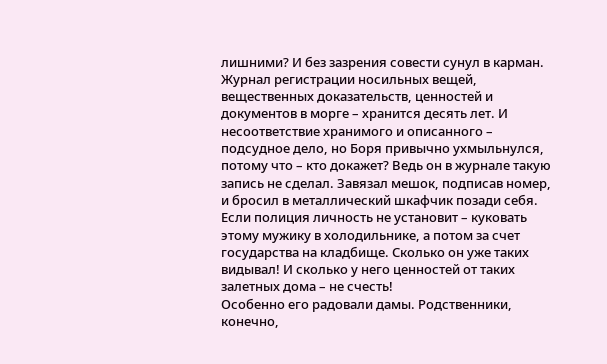лишними? И без зазрения совести сунул в карман.
Журнал регистрации носильных вещей, вещественных доказательств, ценностей и документов в морге – хранится десять лет. И несоответствие хранимого и описанного – подсудное дело, но Боря привычно ухмыльнулся, потому что – кто докажет? Ведь он в журнале такую запись не сделал. Завязал мешок, подписав номер, и бросил в металлический шкафчик позади себя.
Если полиция личность не установит – куковать этому мужику в холодильнике, а потом за счет государства на кладбище. Сколько он уже таких видывал! И сколько у него ценностей от таких залетных дома – не счесть!
Особенно его радовали дамы. Родственники, конечно,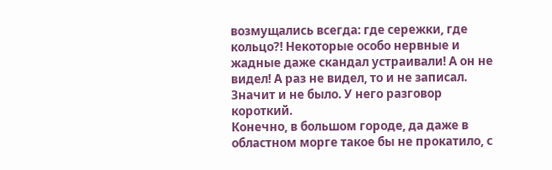возмущались всегда: где сережки, где кольцо?! Некоторые особо нервные и жадные даже скандал устраивали! А он не видел! А раз не видел, то и не записал. Значит и не было. У него разговор короткий.
Конечно, в большом городе, да даже в областном морге такое бы не прокатило, с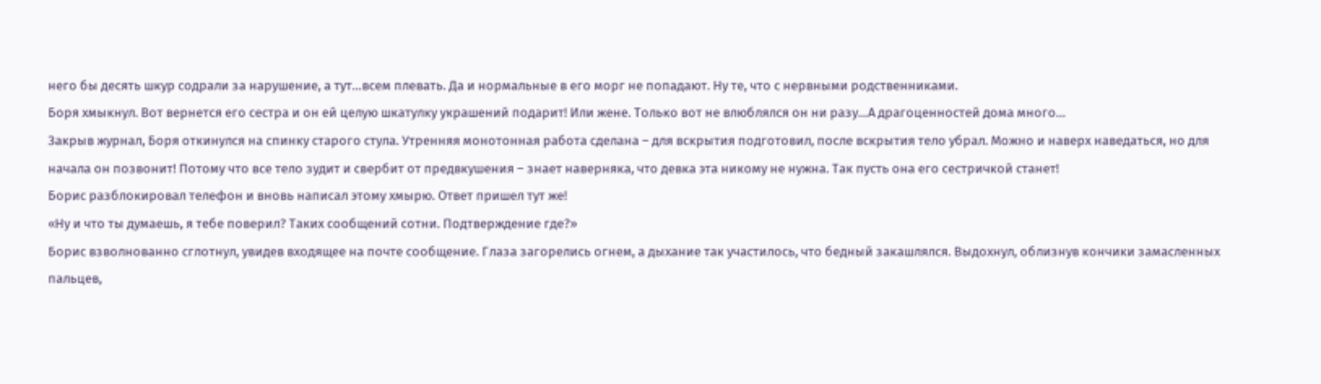него бы десять шкур содрали за нарушение, а тут…всем плевать. Да и нормальные в его морг не попадают. Ну те, что с нервными родственниками.
Боря хмыкнул. Вот вернется его сестра и он ей целую шкатулку украшений подарит! Или жене. Только вот не влюблялся он ни разу…А драгоценностей дома много…
Закрыв журнал, Боря откинулся на спинку старого стула. Утренняя монотонная работа сделана – для вскрытия подготовил, после вскрытия тело убрал. Можно и наверх наведаться, но для начала он позвонит! Потому что все тело зудит и свербит от предвкушения – знает наверняка, что девка эта никому не нужна. Так пусть она его сестричкой станет!
Борис разблокировал телефон и вновь написал этому хмырю. Ответ пришел тут же!
«Ну и что ты думаешь, я тебе поверил? Таких сообщений сотни. Подтверждение где?»
Борис взволнованно сглотнул, увидев входящее на почте сообщение. Глаза загорелись огнем, а дыхание так участилось, что бедный закашлялся. Выдохнул, облизнув кончики замасленных пальцев,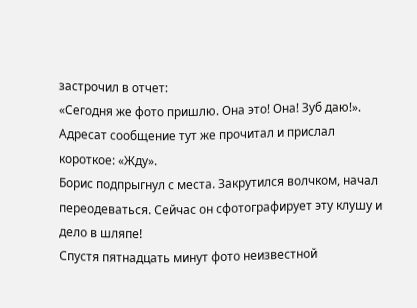застрочил в отчет:
«Сегодня же фото пришлю. Она это! Она! Зуб даю!».
Адресат сообщение тут же прочитал и прислал короткое: «Жду».
Борис подпрыгнул с места. Закрутился волчком, начал переодеваться. Сейчас он сфотографирует эту клушу и дело в шляпе!
Спустя пятнадцать минут фото неизвестной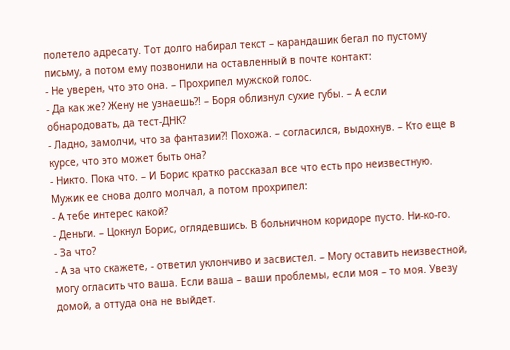полетело адресату. Тот долго набирал текст – карандашик бегал по пустому письму, а потом ему позвонили на оставленный в почте контакт:
- Не уверен, что это она. – Прохрипел мужской голос.
- Да как же? Жену не узнаешь?! – Боря облизнул сухие губы. – А если обнародовать, да тест-ДНК?
- Ладно, замолчи, что за фантазии?! Похожа. – согласился, выдохнув. – Кто еще в курсе, что это может быть она?
- Никто. Пока что. – И Борис кратко рассказал все что есть про неизвестную. Мужик ее снова долго молчал, а потом прохрипел:
- А тебе интерес какой?
- Деньги. – Цокнул Борис, оглядевшись. В больничном коридоре пусто. Ни-ко-го.
- За что?
- А за что скажете, - ответил уклончиво и засвистел. – Могу оставить неизвестной, могу огласить что ваша. Если ваша – ваши проблемы, если моя – то моя. Увезу домой, а оттуда она не выйдет.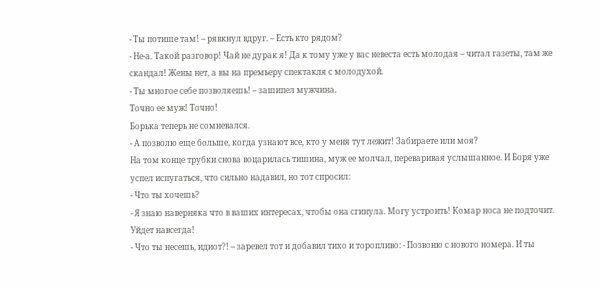- Ты потише там! – рявкнул вдруг. – Есть кто рядом?
- Не-а. Такой разговор! Чай не дурак я! Да к тому уже у вас невеста есть молодая – читал газеты, там же скандал! Жены нет, а вы на премьеру спектакля с молодухой.
- Ты многое себе позволяешь! – зашипел мужчина.
Точно ее муж! Точно!
Борька теперь не сомневался.
- А позволю еще больше, когда узнают все, кто у меня тут лежит! Забираете или моя?
На том конце трубки снова воцарилась тишина, муж ее молчал, переваривая услышанное. И Боря уже успел испугаться, что сильно надавил, но тот спросил:
- Что ты хочешь?
- Я знаю наверняка что в ваших интересах, чтобы она сгинула. Могу устроить! Комар носа не подточит. Уйдет навсегда!
- Что ты несешь, идиот?! – заревел тот и добавил тихо и торопливо: - Позвоню с нового номера. И ты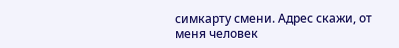симкарту смени. Адрес скажи, от меня человек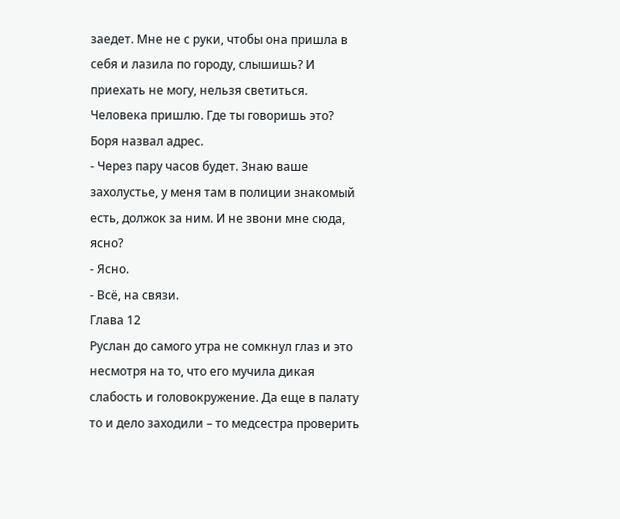заедет. Мне не с руки, чтобы она пришла в себя и лазила по городу, слышишь? И приехать не могу, нельзя светиться. Человека пришлю. Где ты говоришь это?
Боря назвал адрес.
- Через пару часов будет. Знаю ваше захолустье, у меня там в полиции знакомый есть, должок за ним. И не звони мне сюда, ясно?
- Ясно.
- Всё, на связи.
Глава 12
Руслан до самого утра не сомкнул глаз и это несмотря на то, что его мучила дикая слабость и головокружение. Да еще в палату то и дело заходили – то медсестра проверить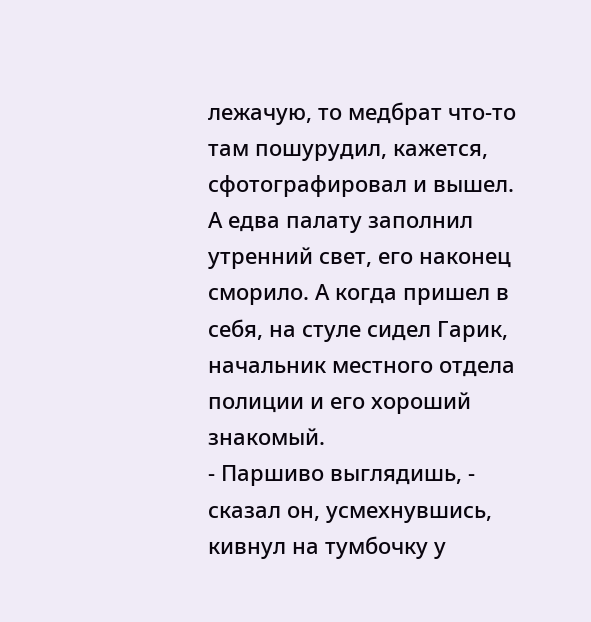лежачую, то медбрат что-то там пошурудил, кажется, сфотографировал и вышел. А едва палату заполнил утренний свет, его наконец сморило. А когда пришел в себя, на стуле сидел Гарик, начальник местного отдела полиции и его хороший знакомый.
- Паршиво выглядишь, - сказал он, усмехнувшись, кивнул на тумбочку у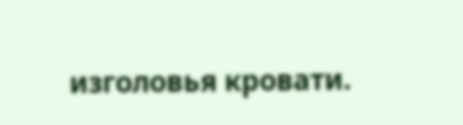изголовья кровати.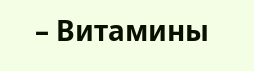– Витамины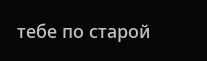тебе по старой